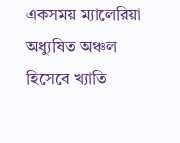একসময় ম্যালেরিয়া অধ্যুষিত অঞ্চল হিসেবে খ্যাতি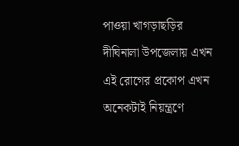পাওয়া খাগড়াছড়ির দীঘিনালা উপজেলায় এখন এই রোগের প্রকোপ এখন অনেকটাই নিয়ন্ত্রণে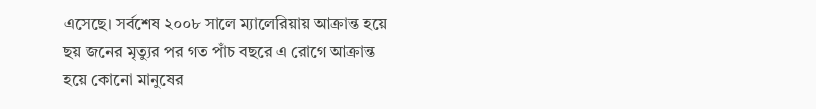এসেছে। সর্বশেষ ২০০৮ সালে ম্যালেরিয়ায় আক্রান্ত হয়ে ছয় জনের মৃত্যুর পর গত পাঁচ বছরে এ রোগে আক্রান্ত হয়ে কোনো মানুষের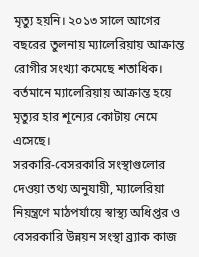মৃত্যু হয়নি। ২০১৩ সালে আগের বছরের তুলনায় ম্যালেরিয়ায় আক্রান্ত রোগীর সংখ্যা কমেছে শতাধিক। বর্তমানে ম্যালেরিয়ায় আক্রান্ত হয়ে মৃত্যুর হার শূন্যের কোটায় নেমে এসেছে।
সরকারি-বেসরকারি সংস্থাগুলোর দেওয়া তথ্য অনুযায়ী, ম্যালেরিয়া নিয়ন্ত্রণে মাঠপর্যায়ে স্বাস্থ্য অধিপ্তর ও বেসরকারি উন্নয়ন সংস্থা ব্র্যাক কাজ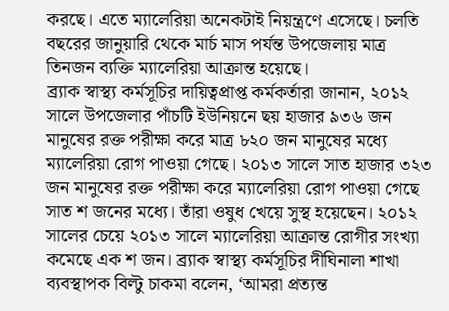করছে। এতে ম্যালেরিয়া অনেকটাই নিয়ন্ত্রণে এসেছে। চলতি বছরের জানুয়ারি থেকে মার্চ মাস পর্যন্ত উপজেলায় মাত্র তিনজন ব্যক্তি ম্যালেরিয়া আক্রান্ত হয়েছে।
ব্র্যাক স্বাস্থ্য কর্মসূচির দায়িত্বপ্রাপ্ত কর্মকর্তারা জানান, ২০১২ সালে উপজেলার পাঁচটি ইউনিয়নে ছয় হাজার ৯৩৬ জন মানুষের রক্ত পরীক্ষা করে মাত্র ৮২০ জন মানুষের মধ্যে ম্যালেরিয়া রোগ পাওয়া গেছে। ২০১৩ সালে সাত হাজার ৩২৩ জন মানুষের রক্ত পরীক্ষা করে ম্যালেরিয়া রোগ পাওয়া গেছে সাত শ জনের মধ্যে। তাঁরা ওষুধ খেয়ে সুস্থ হয়েছেন। ২০১২ সালের চেয়ে ২০১৩ সালে ম্যালেরিয়া আক্রান্ত রোগীর সংখ্যা কমেছে এক শ জন। ব্র্যাক স্বাস্থ্য কর্মসূচির দীঘিনালা শাখা ব্যবস্থাপক বিল্টু চাকমা বলেন, ‘আমরা প্রত্যন্ত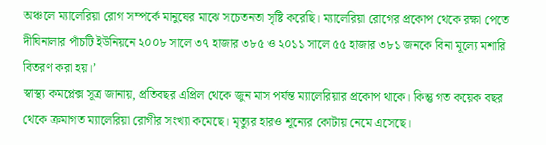অঞ্চলে ম্যালেরিয়া রোগ সম্পর্কে মানুষের মাঝে সচেতনতা সৃষ্টি করেছি। ম্যালেরিয়া রোগের প্রকোপ থেকে রক্ষা পেতে দীঘিনালার পাঁচটি ইউনিয়নে ২০০৮ সালে ৩৭ হাজার ৩৮৫ ও ২০১১ সালে ৫৫ হাজার ৩৮১ জনকে বিনা মূল্যে মশারি বিতরণ করা হয়।’
স্বাস্থ্য কমপ্লেক্স সূত্র জানায়, প্রতিবছর এপ্রিল থেকে জুন মাস পর্যন্ত ম্যালেরিয়ার প্রকোপ থাকে। কিন্তু গত কয়েক বছর থেকে ক্রমাগত ম্যালেরিয়া রোগীর সংখ্যা কমেছে। মৃত্যুর হারও শূন্যের কোটায় নেমে এসেছে।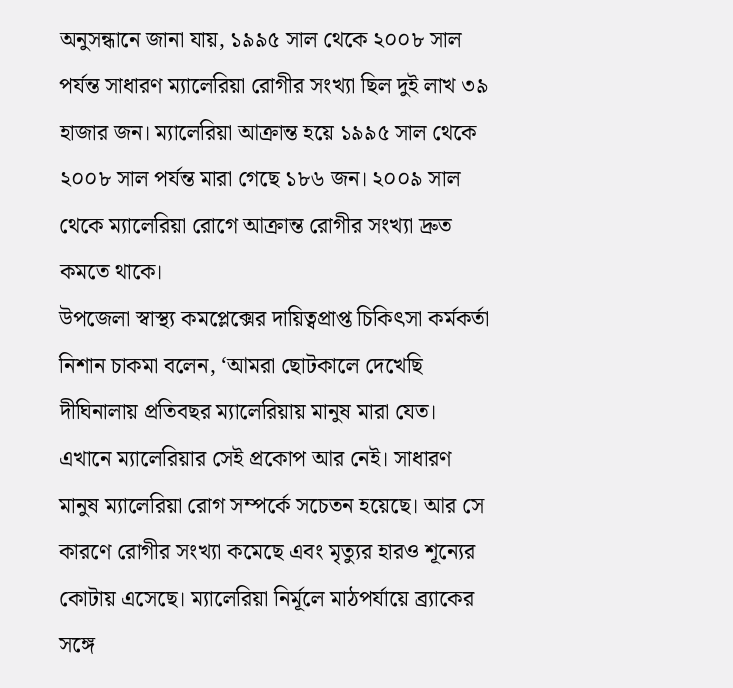অনুসন্ধানে জানা যায়, ১৯৯৫ সাল থেকে ২০০৮ সাল পর্যন্ত সাধারণ ম্যালেরিয়া রোগীর সংখ্যা ছিল দুই লাখ ৩৯ হাজার জন। ম্যালেরিয়া আক্রান্ত হয়ে ১৯৯৫ সাল থেকে ২০০৮ সাল পর্যন্ত মারা গেছে ১৮৬ জন। ২০০৯ সাল থেকে ম্যালেরিয়া রোগে আক্রান্ত রোগীর সংখ্যা দ্রুত কমতে থাকে।
উপজেলা স্বাস্থ্য কমপ্লেক্সের দায়িত্বপ্রাপ্ত চিকিৎসা কর্মকর্তা নিশান চাকমা বলেন, ‘আমরা ছোটকালে দেখেছি দীঘিনালায় প্রতিবছর ম্যালেরিয়ায় মানুষ মারা যেত। এখানে ম্যালেরিয়ার সেই প্রকোপ আর নেই। সাধারণ মানুষ ম্যালেরিয়া রোগ সম্পর্কে সচেতন হয়েছে। আর সে কারণে রোগীর সংখ্যা কমেছে এবং মৃত্যুর হারও শূন্যের কোটায় এসেছে। ম্যালেরিয়া নির্মূলে মাঠপর্যায়ে ব্র্যাকের সঙ্গে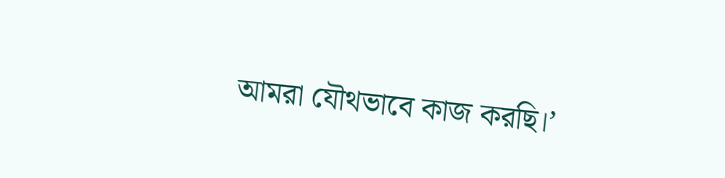আমরা যৌথভাবে কাজ করছি।’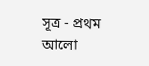সূত্র - প্রথম আলো